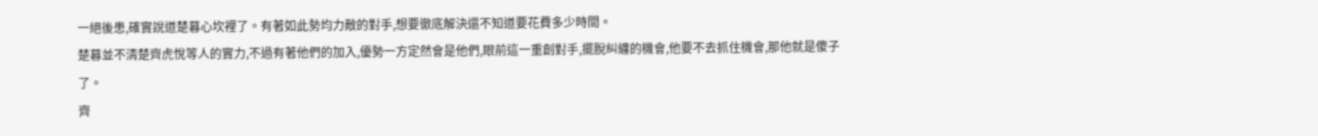一絕後患,確實說道楚暮心坎裡了。有著如此勢均力敵的對手,想要徹底解決還不知道要花費多少時間。
楚暮並不清楚齊虎悅等人的實力,不過有著他們的加入,優勢一方定然會是他們,眼前這一重創對手,擺脫糾纏的機會,他要不去抓住機會,那他就是傻子了。
齊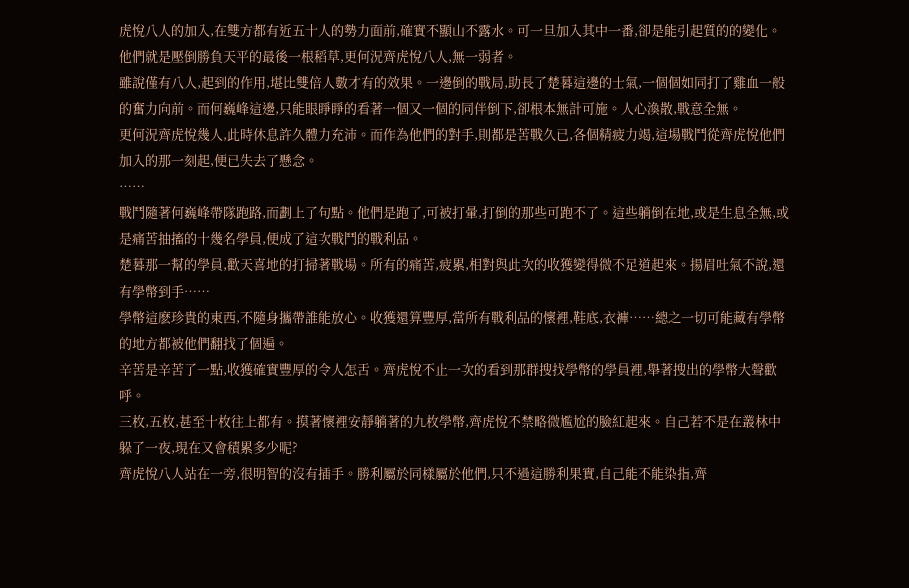虎悅八人的加入,在雙方都有近五十人的勢力面前,確實不顯山不露水。可一旦加入其中一番,卻是能引起質的的變化。他們就是壓倒勝負天平的最後一根稻草,更何況齊虎悅八人,無一弱者。
雖說僅有八人,起到的作用,堪比雙倍人數才有的效果。一邊倒的戰局,助長了楚暮這邊的士氣,一個個如同打了雞血一般的奮力向前。而何巍峰這邊,只能眼睜睜的看著一個又一個的同伴倒下,卻根本無計可施。人心渙散,戰意全無。
更何況齊虎悅幾人,此時休息許久體力充沛。而作為他們的對手,則都是苦戰久已,各個精疲力竭,這場戰鬥從齊虎悅他們加入的那一刻起,便已失去了懸念。
……
戰鬥隨著何巍峰帶隊跑路,而劃上了句點。他們是跑了,可被打暈,打倒的那些可跑不了。這些躺倒在地,或是生息全無,或是痛苦抽搐的十幾名學員,便成了這次戰鬥的戰利品。
楚暮那一幫的學員,歡天喜地的打掃著戰場。所有的痛苦,疲累,相對與此次的收獲變得微不足道起來。揚眉吐氣不說,還有學幣到手……
學幣這麽珍貴的東西,不隨身攜帶誰能放心。收獲還算豐厚,當所有戰利品的懷裡,鞋底,衣褲……總之一切可能藏有學幣的地方都被他們翻找了個遍。
辛苦是辛苦了一點,收獲確實豐厚的令人怎舌。齊虎悅不止一次的看到那群搜找學幣的學員裡,舉著搜出的學幣大聲歡呼。
三枚,五枚,甚至十枚往上都有。摸著懷裡安靜躺著的九枚學幣,齊虎悅不禁略微尷尬的臉紅起來。自己若不是在叢林中躲了一夜,現在又會積累多少呢?
齊虎悅八人站在一旁,很明智的沒有插手。勝利屬於同樣屬於他們,只不過這勝利果實,自己能不能染指,齊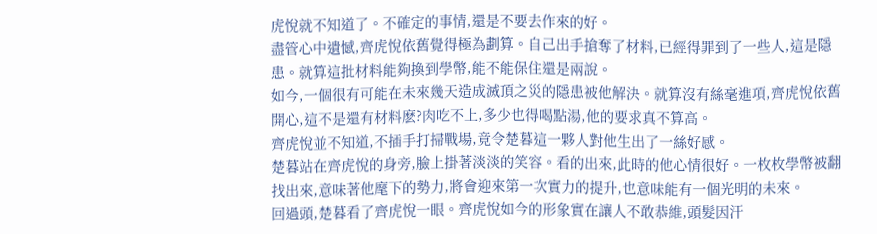虎悅就不知道了。不確定的事情,還是不要去作來的好。
盡管心中遺憾,齊虎悅依舊覺得極為劃算。自己出手搶奪了材料,已經得罪到了一些人,這是隱患。就算這批材料能夠換到學幣,能不能保住還是兩說。
如今,一個很有可能在未來幾天造成滅頂之災的隱患被他解決。就算沒有絲毫進項,齊虎悅依舊開心,這不是還有材料麽?肉吃不上,多少也得喝點湯,他的要求真不算高。
齊虎悅並不知道,不插手打掃戰場,竟令楚暮這一夥人對他生出了一絲好感。
楚暮站在齊虎悅的身旁,臉上掛著淡淡的笑容。看的出來,此時的他心情很好。一枚枚學幣被翻找出來,意味著他麾下的勢力,將會迎來第一次實力的提升,也意味能有一個光明的未來。
回過頭,楚暮看了齊虎悅一眼。齊虎悅如今的形象實在讓人不敢恭維,頭髮因汗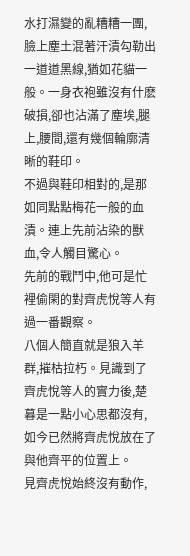水打濕變的亂糟糟一團,臉上塵土混著汗漬勾勒出一道道黑線,猶如花貓一般。一身衣袍雖沒有什麽破損,卻也沾滿了塵埃,腿上,腰間,還有幾個輪廓清晰的鞋印。
不過與鞋印相對的,是那如同點點梅花一般的血漬。連上先前沾染的獸血,令人觸目驚心。
先前的戰鬥中,他可是忙裡偷閑的對齊虎悅等人有過一番觀察。
八個人簡直就是狼入羊群,摧枯拉朽。見識到了齊虎悅等人的實力後,楚暮是一點小心思都沒有,如今已然將齊虎悅放在了與他齊平的位置上。
見齊虎悅始終沒有動作,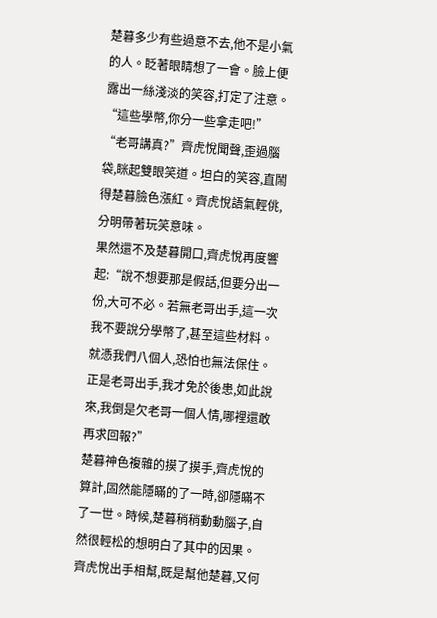楚暮多少有些過意不去,他不是小氣的人。眨著眼睛想了一會。臉上便露出一絲淺淡的笑容,打定了注意。
“這些學幣,你分一些拿走吧!”
“老哥講真?”齊虎悅聞聲,歪過腦袋,眯起雙眼笑道。坦白的笑容,直鬧得楚暮臉色漲紅。齊虎悅語氣輕佻,分明帶著玩笑意味。
果然還不及楚暮開口,齊虎悅再度響起:“說不想要那是假話,但要分出一份,大可不必。若無老哥出手,這一次我不要說分學幣了,甚至這些材料。就憑我們八個人,恐怕也無法保住。正是老哥出手,我才免於後患,如此說來,我倒是欠老哥一個人情,哪裡還敢再求回報?”
楚暮神色複雜的摸了摸手,齊虎悅的算計,固然能隱瞞的了一時,卻隱瞞不了一世。時候,楚暮稍稍動動腦子,自然很輕松的想明白了其中的因果。
齊虎悅出手相幫,既是幫他楚暮,又何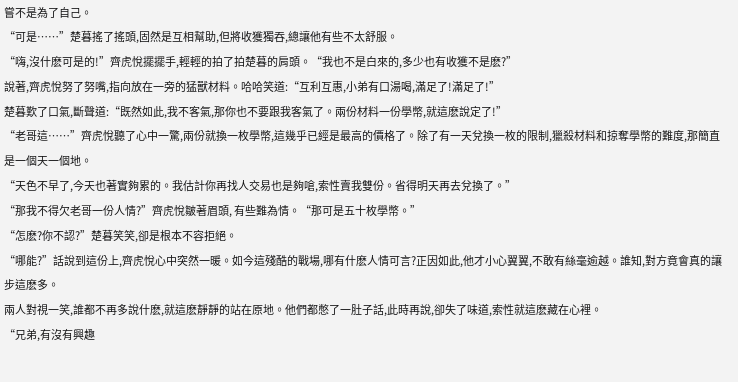嘗不是為了自己。
“可是……”楚暮搖了搖頭,固然是互相幫助,但將收獲獨吞,總讓他有些不太舒服。
“嗨,沒什麽可是的!”齊虎悅擺擺手,輕輕的拍了拍楚暮的肩頭。“我也不是白來的,多少也有收獲不是麽?”
說著,齊虎悅努了努嘴,指向放在一旁的猛獸材料。哈哈笑道:“互利互惠,小弟有口湯喝,滿足了!滿足了!”
楚暮歎了口氣,斷聲道:“既然如此,我不客氣,那你也不要跟我客氣了。兩份材料一份學幣,就這麽說定了!”
“老哥這……”齊虎悅聽了心中一驚,兩份就換一枚學幣,這幾乎已經是最高的價格了。除了有一天兌換一枚的限制,獵殺材料和掠奪學幣的難度,那簡直是一個天一個地。
“天色不早了,今天也著實夠累的。我估計你再找人交易也是夠嗆,索性賣我雙份。省得明天再去兌換了。”
“那我不得欠老哥一份人情?”齊虎悅皺著眉頭, 有些難為情。“那可是五十枚學幣。”
“怎麽?你不認?”楚暮笑笑,卻是根本不容拒絕。
“哪能?”話說到這份上,齊虎悅心中突然一暖。如今這殘酷的戰場,哪有什麽人情可言?正因如此,他才小心翼翼,不敢有絲毫逾越。誰知,對方竟會真的讓步這麽多。
兩人對視一笑,誰都不再多說什麽,就這麽靜靜的站在原地。他們都憋了一肚子話,此時再說,卻失了味道,索性就這麽藏在心裡。
“兄弟,有沒有興趣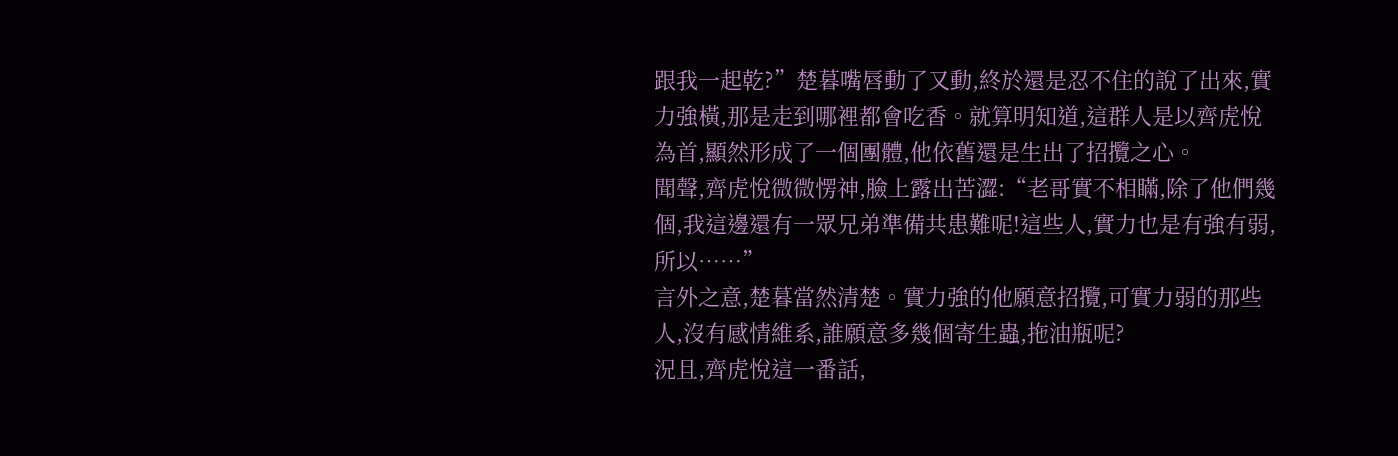跟我一起乾?”楚暮嘴唇動了又動,終於還是忍不住的說了出來,實力強橫,那是走到哪裡都會吃香。就算明知道,這群人是以齊虎悅為首,顯然形成了一個團體,他依舊還是生出了招攬之心。
聞聲,齊虎悅微微愣神,臉上露出苦澀:“老哥實不相瞞,除了他們幾個,我這邊還有一眾兄弟準備共患難呢!這些人,實力也是有強有弱,所以……”
言外之意,楚暮當然清楚。實力強的他願意招攬,可實力弱的那些人,沒有感情維系,誰願意多幾個寄生蟲,拖油瓶呢?
況且,齊虎悅這一番話,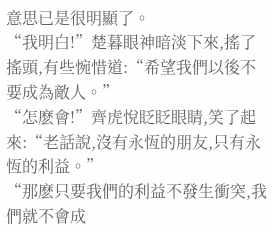意思已是很明顯了。
“我明白!”楚暮眼神暗淡下來,搖了搖頭,有些惋惜道:“希望我們以後不要成為敵人。”
“怎麽會!”齊虎悅眨眨眼睛,笑了起來:“老話說,沒有永恆的朋友,只有永恆的利益。”
“那麽只要我們的利益不發生衝突,我們就不會成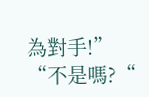為對手!”
“不是嗎?“